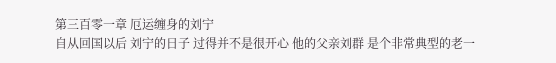第三百零一章 厄运缠身的刘宁
自从回国以后 刘宁的日子 过得并不是很开心 他的父亲刘群 是个非常典型的老一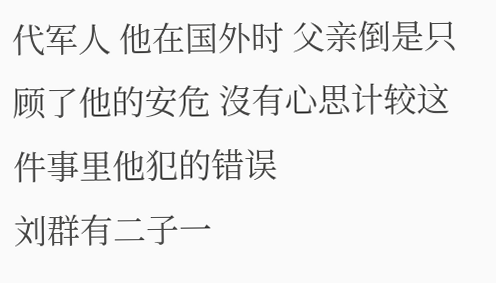代军人 他在国外时 父亲倒是只顾了他的安危 沒有心思计较这件事里他犯的错误
刘群有二子一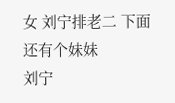女 刘宁排老二 下面还有个妹妹
刘宁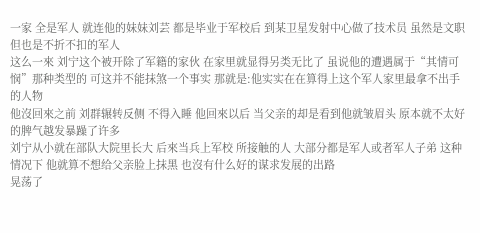一家 全是军人 就连他的妹妹刘芸 都是毕业于军校后 到某卫星发射中心做了技术员 虽然是文职 但也是不折不扣的军人
这么一來 刘宁这个被开除了军籍的家伙 在家里就显得另类无比了 虽说他的遭遇属于“其情可悯”那种类型的 可这并不能抹煞一个事实 那就是:他实实在在算得上这个军人家里最拿不出手的人物
他沒回來之前 刘群辗转反侧 不得入睡 他回來以后 当父亲的却是看到他就皱眉头 原本就不太好的脾气越发暴躁了许多
刘宁从小就在部队大院里长大 后來当兵上军校 所接触的人 大部分都是军人或者军人子弟 这种情况下 他就算不想给父亲脸上抹黑 也沒有什么好的谋求发展的出路
晃荡了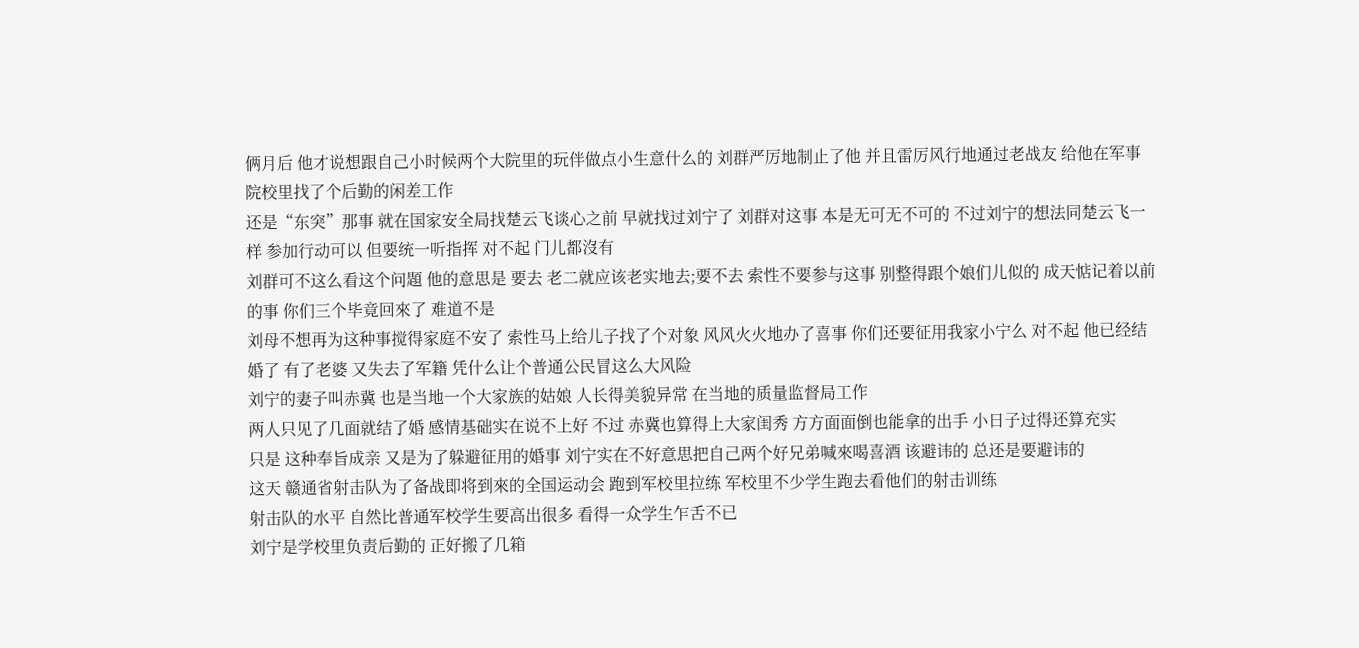俩月后 他才说想跟自己小时候两个大院里的玩伴做点小生意什么的 刘群严厉地制止了他 并且雷厉风行地通过老战友 给他在军事院校里找了个后勤的闲差工作
还是“东突”那事 就在国家安全局找楚云飞谈心之前 早就找过刘宁了 刘群对这事 本是无可无不可的 不过刘宁的想法同楚云飞一样 参加行动可以 但要统一听指挥 对不起 门儿都沒有
刘群可不这么看这个问題 他的意思是 要去 老二就应该老实地去;要不去 索性不要参与这事 别整得跟个娘们儿似的 成天惦记着以前的事 你们三个毕竟回來了 难道不是
刘母不想再为这种事搅得家庭不安了 索性马上给儿子找了个对象 风风火火地办了喜事 你们还要征用我家小宁么 对不起 他已经结婚了 有了老婆 又失去了军籍 凭什么让个普通公民冒这么大风险
刘宁的妻子叫赤冀 也是当地一个大家族的姑娘 人长得美貌异常 在当地的质量监督局工作
两人只见了几面就结了婚 感情基础实在说不上好 不过 赤冀也算得上大家闺秀 方方面面倒也能拿的出手 小日子过得还算充实
只是 这种奉旨成亲 又是为了躲避征用的婚事 刘宁实在不好意思把自己两个好兄弟喊來喝喜酒 该避讳的 总还是要避讳的
这天 赣通省射击队为了备战即将到來的全国运动会 跑到军校里拉练 军校里不少学生跑去看他们的射击训练
射击队的水平 自然比普通军校学生要高出很多 看得一众学生乍舌不已
刘宁是学校里负责后勤的 正好搬了几箱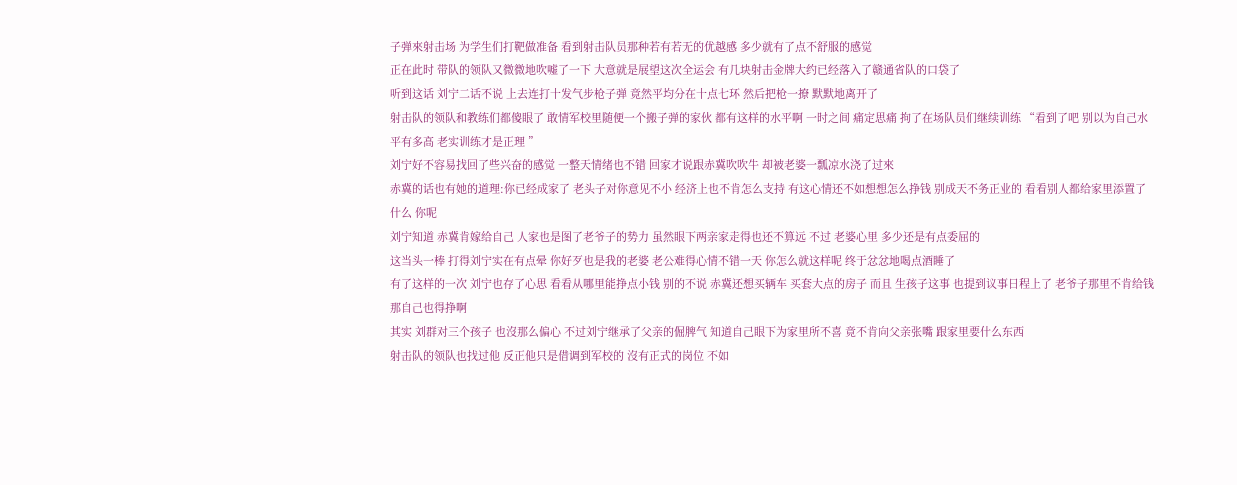子弹來射击场 为学生们打靶做准备 看到射击队员那种若有若无的优越感 多少就有了点不舒服的感觉
正在此时 带队的领队又微微地吹嘘了一下 大意就是展望这次全运会 有几块射击金牌大约已经落入了赣通省队的口袋了
听到这话 刘宁二话不说 上去连打十发气步枪子弹 竟然平均分在十点七环 然后把枪一撩 默默地离开了
射击队的领队和教练们都傻眼了 敢情军校里随便一个搬子弹的家伙 都有这样的水平啊 一时之间 痛定思痛 拘了在场队员们继续训练 “看到了吧 别以为自己水平有多高 老实训练才是正理 ”
刘宁好不容易找回了些兴奋的感觉 一整天情绪也不错 回家才说跟赤冀吹吹牛 却被老婆一瓢凉水浇了过來
赤冀的话也有她的道理:你已经成家了 老头子对你意见不小 经济上也不肯怎么支持 有这心情还不如想想怎么挣钱 别成天不务正业的 看看别人都给家里添置了什么 你呢
刘宁知道 赤冀肯嫁给自己 人家也是图了老爷子的势力 虽然眼下两亲家走得也还不算远 不过 老婆心里 多少还是有点委屈的
这当头一棒 打得刘宁实在有点晕 你好歹也是我的老婆 老公难得心情不错一天 你怎么就这样呢 终于忿忿地喝点酒睡了
有了这样的一次 刘宁也存了心思 看看从哪里能挣点小钱 别的不说 赤冀还想买辆车 买套大点的房子 而且 生孩子这事 也提到议事日程上了 老爷子那里不肯给钱 那自己也得挣啊
其实 刘群对三个孩子 也沒那么偏心 不过刘宁继承了父亲的倔脾气 知道自己眼下为家里所不喜 竟不肯向父亲张嘴 跟家里要什么东西
射击队的领队也找过他 反正他只是借调到军校的 沒有正式的岗位 不如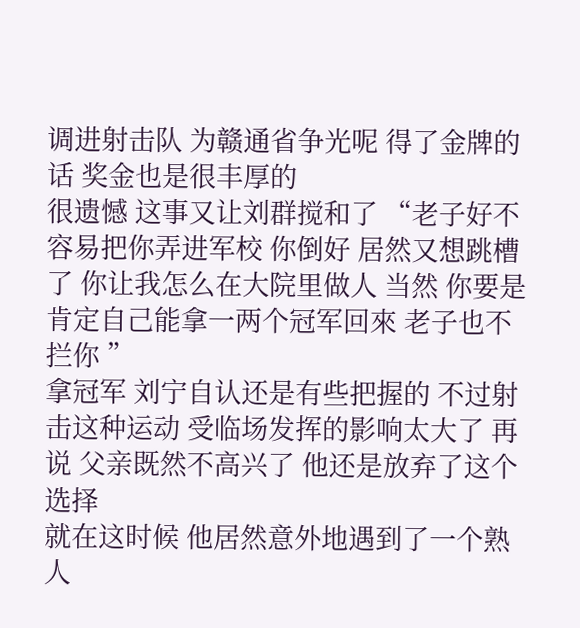调进射击队 为赣通省争光呢 得了金牌的话 奖金也是很丰厚的
很遗憾 这事又让刘群搅和了 “老子好不容易把你弄进军校 你倒好 居然又想跳槽了 你让我怎么在大院里做人 当然 你要是肯定自己能拿一两个冠军回來 老子也不拦你 ”
拿冠军 刘宁自认还是有些把握的 不过射击这种运动 受临场发挥的影响太大了 再说 父亲既然不高兴了 他还是放弃了这个选择
就在这时候 他居然意外地遇到了一个熟人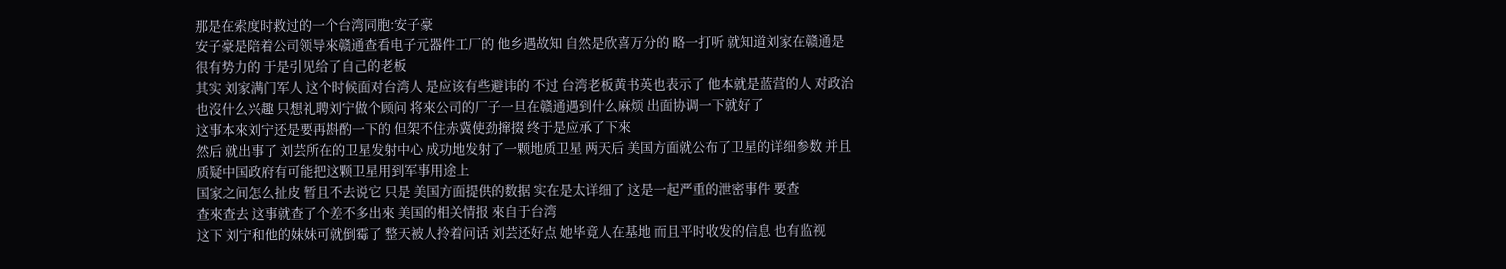那是在索度时救过的一个台湾同胞:安子豪
安子豪是陪着公司领导來赣通查看电子元器件工厂的 他乡遇故知 自然是欣喜万分的 略一打听 就知道刘家在赣通是很有势力的 于是引见给了自己的老板
其实 刘家满门军人 这个时候面对台湾人 是应该有些避讳的 不过 台湾老板黄书英也表示了 他本就是蓝营的人 对政治也沒什么兴趣 只想礼聘刘宁做个顾问 将來公司的厂子一旦在赣通遇到什么麻烦 出面协调一下就好了
这事本來刘宁还是要再斟酌一下的 但架不住赤冀使劲撺掇 终于是应承了下來
然后 就出事了 刘芸所在的卫星发射中心 成功地发射了一颗地质卫星 两天后 美国方面就公布了卫星的详细参数 并且质疑中国政府有可能把这颗卫星用到军事用途上
国家之间怎么扯皮 暂且不去说它 只是 美国方面提供的数据 实在是太详细了 这是一起严重的泄密事件 要查
查來查去 这事就查了个差不多出來 美国的相关情报 來自于台湾
这下 刘宁和他的妹妹可就倒霉了 整天被人拎着问话 刘芸还好点 她毕竟人在基地 而且平时收发的信息 也有监视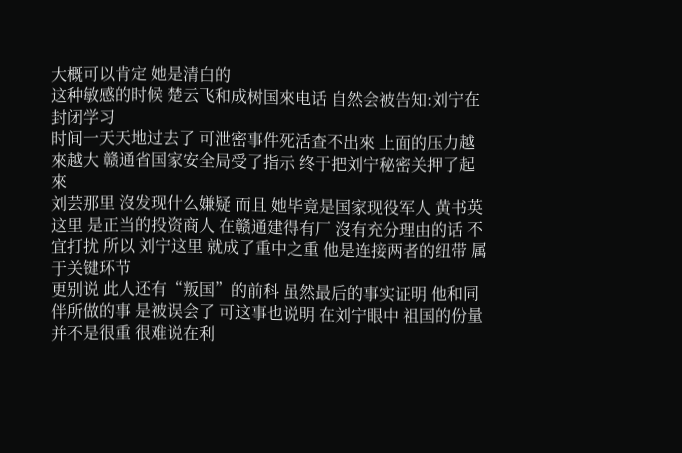大概可以肯定 她是清白的
这种敏感的时候 楚云飞和成树国來电话 自然会被告知:刘宁在封闭学习
时间一天天地过去了 可泄密事件死活查不出來 上面的压力越來越大 赣通省国家安全局受了指示 终于把刘宁秘密关押了起來
刘芸那里 沒发现什么嫌疑 而且 她毕竟是国家现役军人 黄书英这里 是正当的投资商人 在赣通建得有厂 沒有充分理由的话 不宜打扰 所以 刘宁这里 就成了重中之重 他是连接两者的纽带 属于关键环节
更别说 此人还有“叛国”的前科 虽然最后的事实证明 他和同伴所做的事 是被误会了 可这事也说明 在刘宁眼中 祖国的份量 并不是很重 很难说在利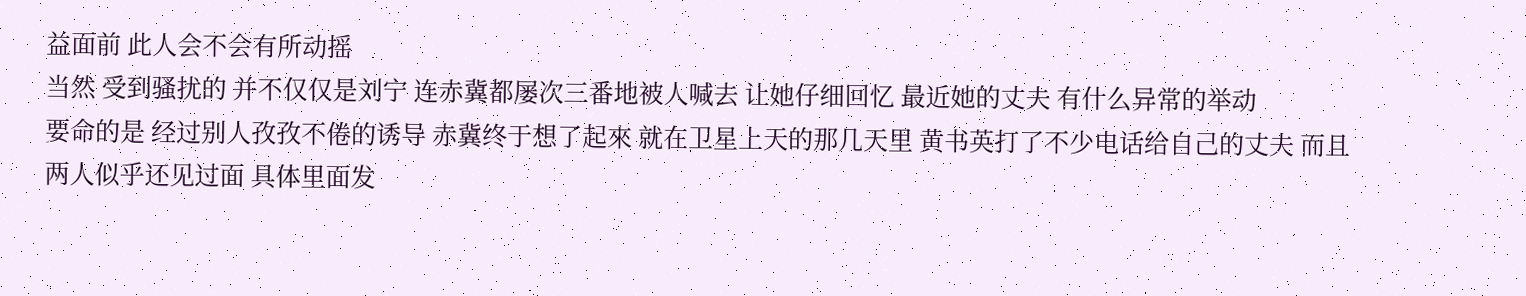益面前 此人会不会有所动摇
当然 受到骚扰的 并不仅仅是刘宁 连赤冀都屡次三番地被人喊去 让她仔细回忆 最近她的丈夫 有什么异常的举动
要命的是 经过别人孜孜不倦的诱导 赤冀终于想了起來 就在卫星上天的那几天里 黄书英打了不少电话给自己的丈夫 而且两人似乎还见过面 具体里面发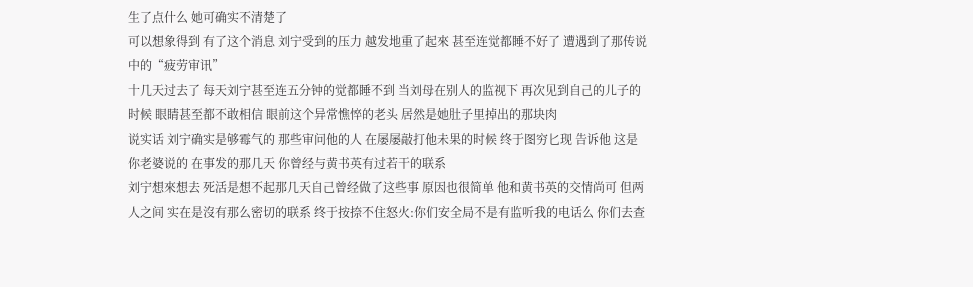生了点什么 她可确实不清楚了
可以想象得到 有了这个消息 刘宁受到的压力 越发地重了起來 甚至连觉都睡不好了 遭遇到了那传说中的“疲劳审讯”
十几天过去了 每天刘宁甚至连五分钟的觉都睡不到 当刘母在别人的监视下 再次见到自己的儿子的时候 眼睛甚至都不敢相信 眼前这个异常憔悴的老头 居然是她肚子里掉出的那块肉
说实话 刘宁确实是够霉气的 那些审问他的人 在屡屡敲打他未果的时候 终于图穷匕现 告诉他 这是你老婆说的 在事发的那几天 你曾经与黄书英有过若干的联系
刘宁想來想去 死活是想不起那几天自己曾经做了这些事 原因也很简单 他和黄书英的交情尚可 但两人之间 实在是沒有那么密切的联系 终于按捺不住怒火:你们安全局不是有监听我的电话么 你们去查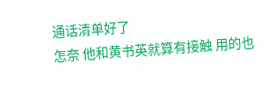通话清单好了
怎奈 他和黄书英就算有接触 用的也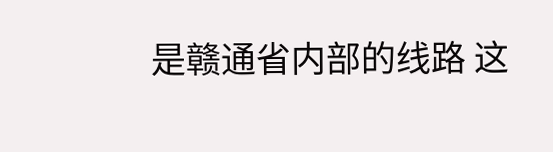是赣通省内部的线路 这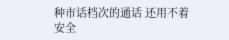种市话档次的通话 还用不着安全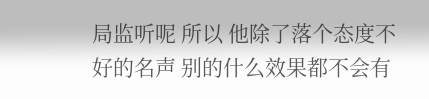局监听呢 所以 他除了落个态度不好的名声 别的什么效果都不会有